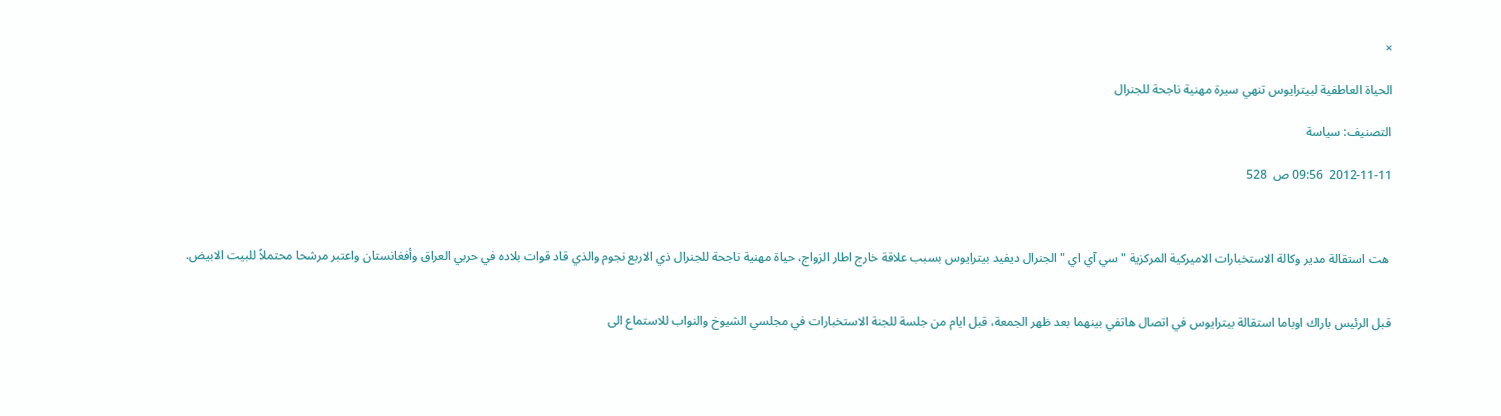×

الحياة العاطفية لبيترايوس تنهي سيرة مهنية ناجحة للجنرال

التصنيف: سياسة

2012-11-11  09:56 ص  528



 هت استقالة مدير وكالة الاستخبارات الاميركية المركزية "سي آي اي " الجنرال ديفيد بيترايوس بسبب علاقة خارج اطار الزواج، حياة مهنية ناجحة للجنرال ذي الاربع نجوم والذي قاد قوات بلاده في حربي العراق وأفغانستان واعتبر مرشحا محتملاً للبيت الابيض.


قبل الرئيس باراك اوباما استقالة بيترايوس في اتصال هاتفي بينهما بعد ظهر الجمعة، قبل ايام من جلسة للجنة الاستخبارات في مجلسي الشيوخ والنواب للاستماع الى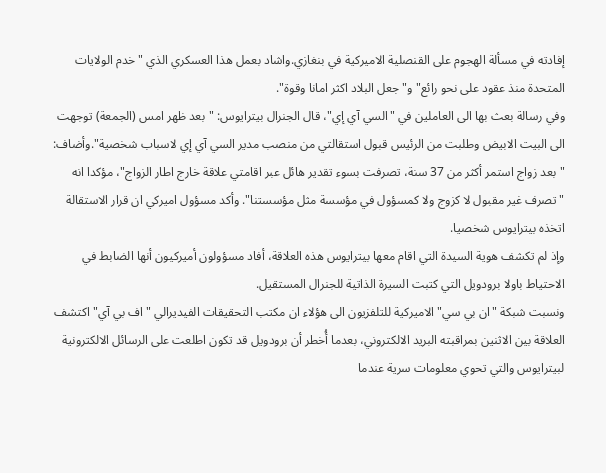إفادته في مسألة الهجوم على القنصلية الاميركية في بنغازي.واشاد بعمل هذا العسكري الذي "خدم الولايات المتحدة منذ عقود على نحو رائع" و"جعل البلاد اكثر امانا وقوة".
وفي رسالة بعث بها الى العاملين في "السي آي إي"، قال الجنرال بيترايوس: "بعد ظهر امس (الجمعة) توجهت الى البيت الابيض وطلبت من الرئيس قبول استقالتي من منصب مدير السي آي إي لاسباب شخصية".وأضاف: "بعد زواج استمر أكثر من 37 سنة، تصرفت بسوء تقدير هائل عبر اقامتي علاقة خارج اطار الزواج"، مؤكدا انه "تصرف غير مقبول لا كزوج ولا كمسؤول في مؤسسة مثل مؤسستنا". وأكد مسؤول اميركي ان قرار الاستقالة اتخذه بيترايوس شخصيا.
وإذ لم تكشف هوية السيدة التي اقام معها بيترايوس هذه العلاقة، أفاد مسؤولون أميركيون أنها الضابط في الاحتياط باولا برودويل التي كتبت السيرة الذاتية للجنرال المستقيل.
ونسبت شبكة "ان بي سي" الاميركية للتلفزيون الى هؤلاء ان مكتب التحقيقات الفيديرالي "اف بي آي" اكتشف العلاقة بين الاثنين بمراقبته البريد الالكتروني، بعدما أُخطر أن برودويل قد تكون اطلعت على الرسائل الالكترونية لبيترايوس والتي تحوي معلومات سرية عندما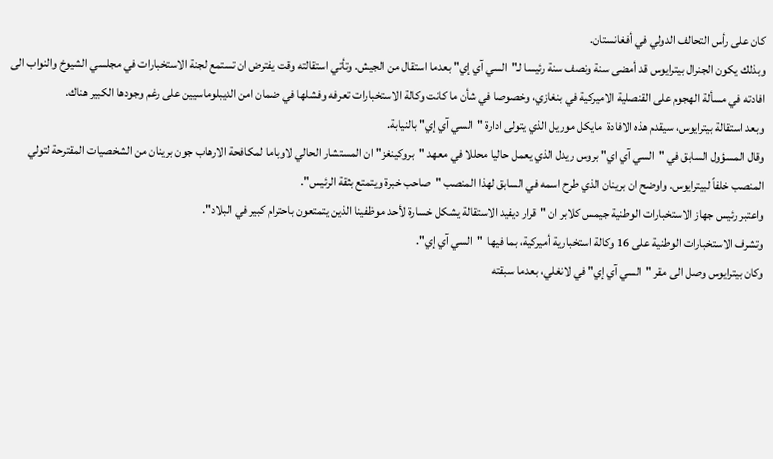كان على رأس التحالف الدولي في أفغانستان.
وبذلك يكون الجنرال بيترايوس قد أمضى سنة ونصف سنة رئيسا لـ"السي آي إي" بعدما استقال من الجيش. وتأتي استقالته وقت يفترض ان تستمع لجنة الاستخبارات في مجلسي الشيوخ والنواب الى افادته في مسألة الهجوم على القنصلية الاميركية في بنغازي، وخصوصا في شأن ما كانت وكالة الاستخبارات تعرفه وفشلها في ضمان امن الديبلوماسيين على رغم وجودها الكبير هناك.
وبعد استقالة بيترايوس، سيقدم هذه الافادة  مايكل موريل الذي يتولى ادارة "السي آي إي" بالنيابة.
وقال المسؤول السابق في "السي آي اي" بروس ريدل الذي يعمل حاليا محللا في معهد "بروكينغز" ان المستشار الحالي لاوباما لمكافحة الارهاب جون برينان من الشخصيات المقترحة لتولي المنصب خلفاً لبيترايوس. واوضح ان برينان الذي طرح اسمه في السابق لهذا المنصب "صاحب خبرة ويتمتع بثقة الرئيس".
واعتبر رئيس جهاز الاستخبارات الوطنية جيمس كلابر ان "قرار ديفيد الاستقالة يشكل خسارة لأحد موظفينا الذين يتمتعون باحترام كبير في البلاد".
وتشرف الاستخبارات الوطنية على 16 وكالة استخبارية أميركية، بما فيها  "السي آي إي".
وكان بيترايوس وصل الى مقر "السي آي إي" في لانغلي، بعدما سبقته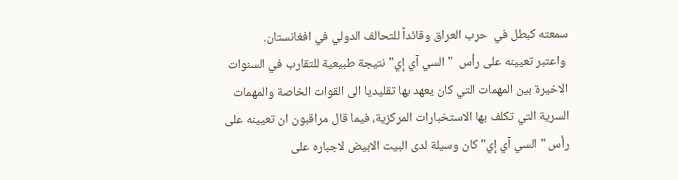سمعته كبطل في  حرب العراق وقائداً للتحالف الدولي في افغانستان.
 واعتبر تعيينه على رأس  "السي آي إي" نتيجة طبيعية للتقارب في السنوات الاخيرة بين المهمات التي كان يعهد بها تقليديا الى القوات الخاصة والمهمات السرية التي تكلف بها الاستخبارات المركزية، فيما قال مراقبون ان تعيينه على رأس "السي آي إي" كان وسيلة لدى البيت الابيض لاجباره على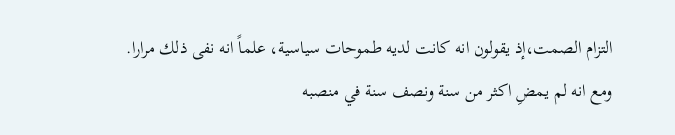التزام الصمت،إذ يقولون انه كانت لديه طموحات سياسية، علماً انه نفى ذلك مرارا.
ومع انه لم يمضِ اكثر من سنة ونصف سنة في منصبه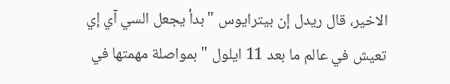الاخير، قال ريدل إن بيترايوس "بدأ يجعل السي آي إي  تعيش في عالم ما بعد 11 ايلول " بمواصلة مهمتها في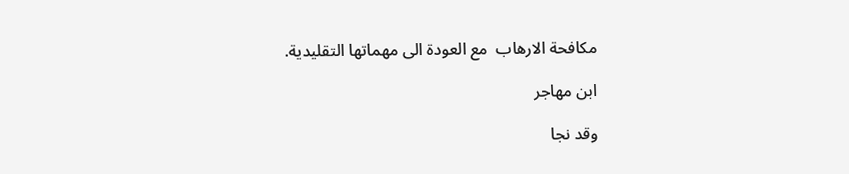مكافحة الارهاب  مع العودة الى مهماتها التقليدية.

ابن مهاجر

وقد نجا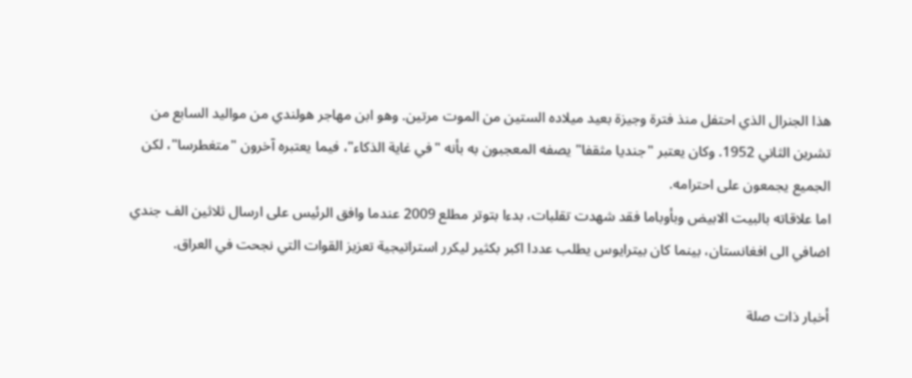هذا الجنرال الذي احتفل منذ فترة وجيزة بعيد ميلاده الستين من الموت مرتين. وهو ابن مهاجر هولندي من مواليد السابع من تشرين الثاني 1952. وكان يعتبر "جنديا مثقفا" يصفه المعجبون به بأنه "في غاية الذكاء"، فيما يعتبره آخرون "متغطرسا"، لكن الجميع يجمعون على احترامه.
اما علاقاته بالبيت الابيض وبأوباما فقد شهدت تقلبات، بدءا بتوتر مطلع 2009 عندما وافق الرئيس على ارسال ثلاثين الف جندي اضافي الى افغانستان، بينما كان بيترايوس يطلب عددا اكبر بكثير ليكرر استراتيجية تعزيز القوات التي نجحت في العراق.

أخبار ذات صلة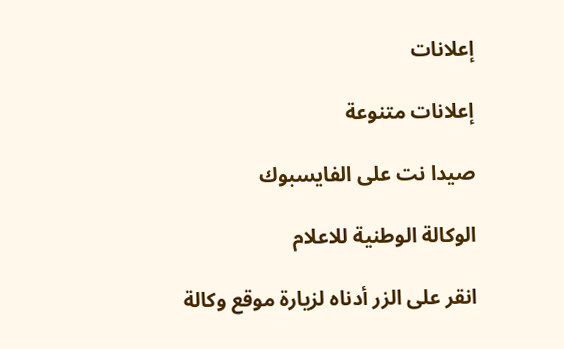إعلانات

إعلانات متنوعة

صيدا نت على الفايسبوك

الوكالة الوطنية للاعلام

انقر على الزر أدناه لزيارة موقع وكالة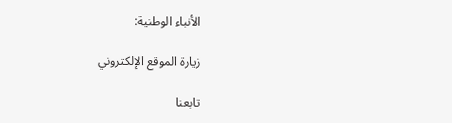الأنباء الوطنية:

زيارة الموقع الإلكتروني

تابعنا